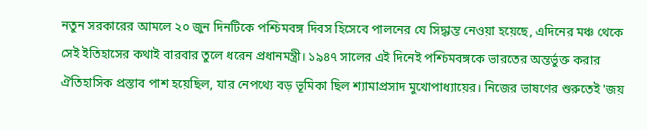নতুন সরকারের আমলে ২০ জুন দিনটিকে পশ্চিমবঙ্গ দিবস হিসেবে পালনের যে সিদ্ধান্ত নেওয়া হয়েছে, এদিনের মঞ্চ থেকে সেই ইতিহাসের কথাই বারবার তুলে ধরেন প্রধানমন্ত্রী। ১৯৪৭ সালের এই দিনেই পশ্চিমবঙ্গকে ভারতের অন্তর্ভুক্ত করার ঐতিহাসিক প্রস্তাব পাশ হয়েছিল, যার নেপথ্যে বড় ভূমিকা ছিল শ্যামাপ্রসাদ মুখোপাধ্যায়ের। নিজের ভাষণের শুরুতেই 'জয়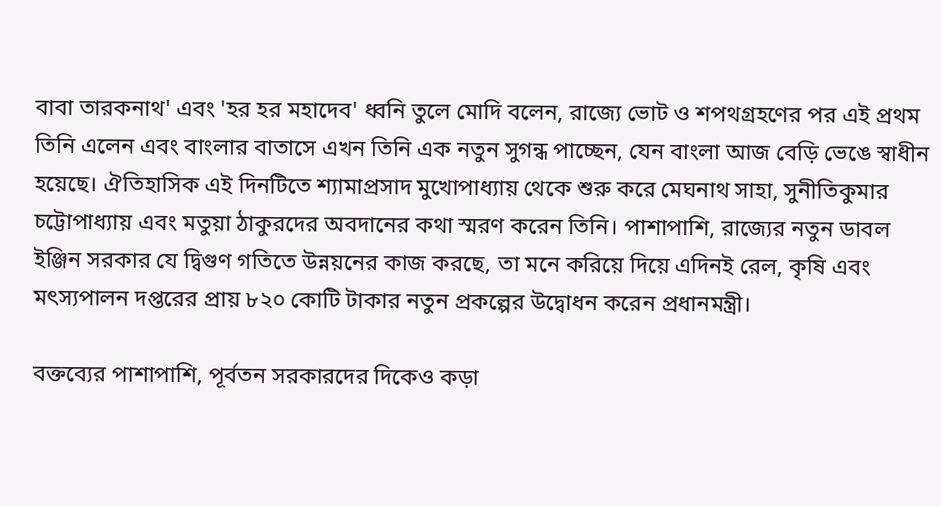বাবা তারকনাথ' এবং 'হর হর মহাদেব' ধ্বনি তুলে মোদি বলেন, রাজ্যে ভোট ও শপথগ্রহণের পর এই প্রথম তিনি এলেন এবং বাংলার বাতাসে এখন তিনি এক নতুন সুগন্ধ পাচ্ছেন, যেন বাংলা আজ বেড়ি ভেঙে স্বাধীন হয়েছে। ঐতিহাসিক এই দিনটিতে শ্যামাপ্রসাদ মুখোপাধ্যায় থেকে শুরু করে মেঘনাথ সাহা, সুনীতিকুমার চট্টোপাধ্যায় এবং মতুয়া ঠাকুরদের অবদানের কথা স্মরণ করেন তিনি। পাশাপাশি, রাজ্যের নতুন ডাবল ইঞ্জিন সরকার যে দ্বিগুণ গতিতে উন্নয়নের কাজ করছে, তা মনে করিয়ে দিয়ে এদিনই রেল, কৃষি এবং মৎস্যপালন দপ্তরের প্রায় ৮২০ কোটি টাকার নতুন প্রকল্পের উদ্বোধন করেন প্রধানমন্ত্রী।

বক্তব্যের পাশাপাশি, পূর্বতন সরকারদের দিকেও কড়া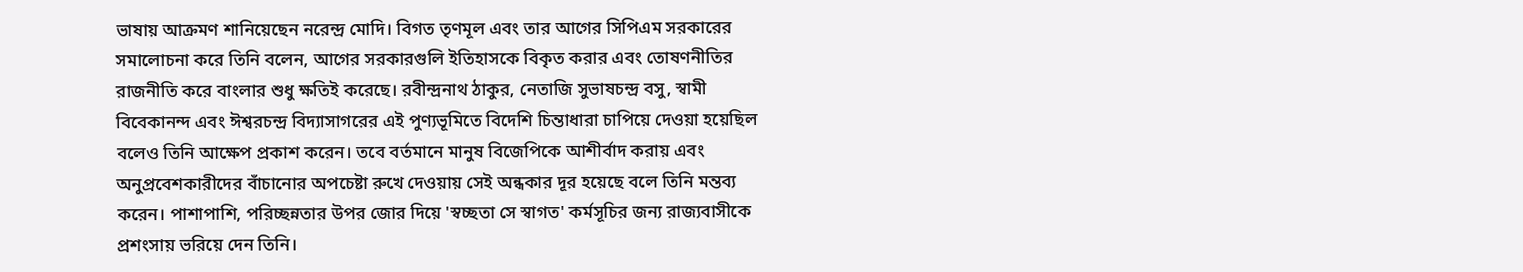ভাষায় আক্রমণ শানিয়েছেন নরেন্দ্র মোদি। বিগত তৃণমূল এবং তার আগের সিপিএম সরকারের সমালোচনা করে তিনি বলেন, আগের সরকারগুলি ইতিহাসকে বিকৃত করার এবং তোষণনীতির রাজনীতি করে বাংলার শুধু ক্ষতিই করেছে। রবীন্দ্রনাথ ঠাকুর, নেতাজি সুভাষচন্দ্র বসু, স্বামী বিবেকানন্দ এবং ঈশ্বরচন্দ্র বিদ্যাসাগরের এই পুণ্যভূমিতে বিদেশি চিন্তাধারা চাপিয়ে দেওয়া হয়েছিল বলেও তিনি আক্ষেপ প্রকাশ করেন। তবে বর্তমানে মানুষ বিজেপিকে আশীর্বাদ করায় এবং অনুপ্রবেশকারীদের বাঁচানোর অপচেষ্টা রুখে দেওয়ায় সেই অন্ধকার দূর হয়েছে বলে তিনি মন্তব্য করেন। পাশাপাশি, পরিচ্ছন্নতার উপর জোর দিয়ে 'স্বচ্ছতা সে স্বাগত' কর্মসূচির জন্য রাজ্যবাসীকে প্রশংসায় ভরিয়ে দেন তিনি।